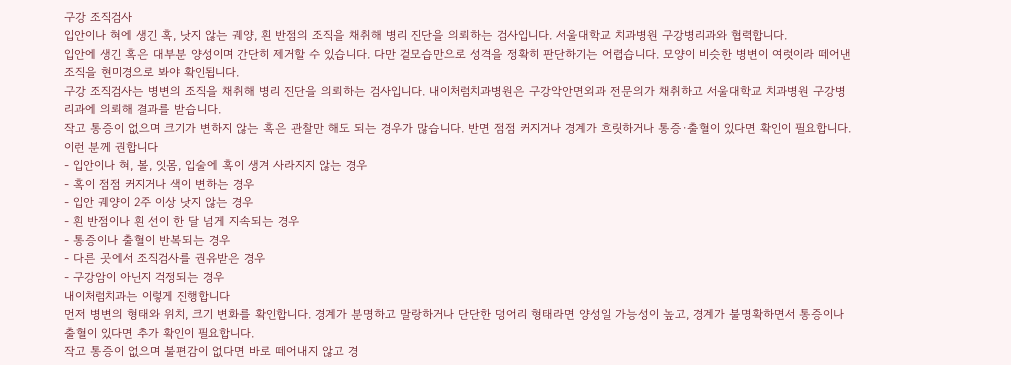구강 조직검사
입안이나 혀에 생긴 혹, 낫지 않는 궤양, 흰 반점의 조직을 채취해 병리 진단을 의뢰하는 검사입니다. 서울대학교 치과병원 구강병리과와 협력합니다.
입안에 생긴 혹은 대부분 양성이며 간단히 제거할 수 있습니다. 다만 겉모습만으로 성격을 정확히 판단하기는 어렵습니다. 모양이 비슷한 병변이 여럿이라 떼어낸 조직을 현미경으로 봐야 확인됩니다.
구강 조직검사는 병변의 조직을 채취해 병리 진단을 의뢰하는 검사입니다. 내이처럼치과병원은 구강악안면외과 전문의가 채취하고 서울대학교 치과병원 구강병리과에 의뢰해 결과를 받습니다.
작고 통증이 없으며 크기가 변하지 않는 혹은 관찰만 해도 되는 경우가 많습니다. 반면 점점 커지거나 경계가 흐릿하거나 통증·출혈이 있다면 확인이 필요합니다.
이런 분께 권합니다
- 입안이나 혀, 볼, 잇몸, 입술에 혹이 생겨 사라지지 않는 경우
- 혹이 점점 커지거나 색이 변하는 경우
- 입안 궤양이 2주 이상 낫지 않는 경우
- 흰 반점이나 흰 선이 한 달 넘게 지속되는 경우
- 통증이나 출혈이 반복되는 경우
- 다른 곳에서 조직검사를 권유받은 경우
- 구강암이 아닌지 걱정되는 경우
내이처럼치과는 이렇게 진행합니다
먼저 병변의 형태와 위치, 크기 변화를 확인합니다. 경계가 분명하고 말랑하거나 단단한 덩어리 형태라면 양성일 가능성이 높고, 경계가 불명확하면서 통증이나 출혈이 있다면 추가 확인이 필요합니다.
작고 통증이 없으며 불편감이 없다면 바로 떼어내지 않고 경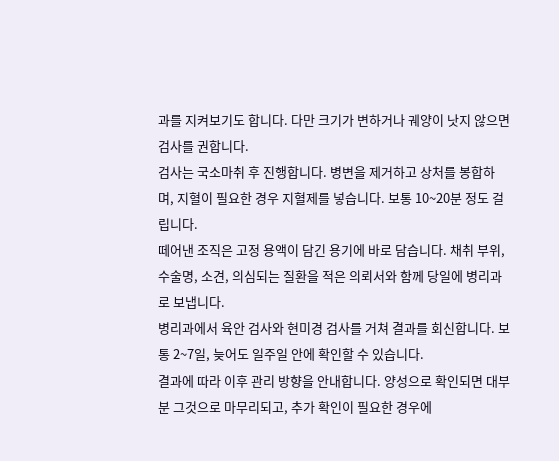과를 지켜보기도 합니다. 다만 크기가 변하거나 궤양이 낫지 않으면 검사를 권합니다.
검사는 국소마취 후 진행합니다. 병변을 제거하고 상처를 봉합하며, 지혈이 필요한 경우 지혈제를 넣습니다. 보통 10~20분 정도 걸립니다.
떼어낸 조직은 고정 용액이 담긴 용기에 바로 담습니다. 채취 부위, 수술명, 소견, 의심되는 질환을 적은 의뢰서와 함께 당일에 병리과로 보냅니다.
병리과에서 육안 검사와 현미경 검사를 거쳐 결과를 회신합니다. 보통 2~7일, 늦어도 일주일 안에 확인할 수 있습니다.
결과에 따라 이후 관리 방향을 안내합니다. 양성으로 확인되면 대부분 그것으로 마무리되고, 추가 확인이 필요한 경우에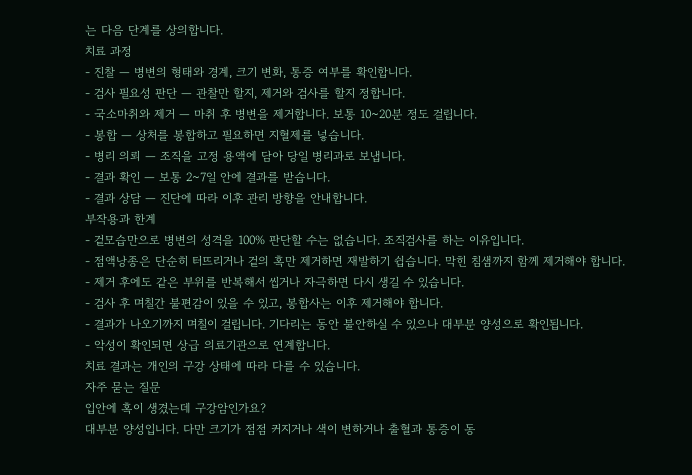는 다음 단계를 상의합니다.
치료 과정
- 진찰 — 병변의 형태와 경계, 크기 변화, 통증 여부를 확인합니다.
- 검사 필요성 판단 — 관찰만 할지, 제거와 검사를 할지 정합니다.
- 국소마취와 제거 — 마취 후 병변을 제거합니다. 보통 10~20분 정도 걸립니다.
- 봉합 — 상처를 봉합하고 필요하면 지혈제를 넣습니다.
- 병리 의뢰 — 조직을 고정 용액에 담아 당일 병리과로 보냅니다.
- 결과 확인 — 보통 2~7일 안에 결과를 받습니다.
- 결과 상담 — 진단에 따라 이후 관리 방향을 안내합니다.
부작용과 한계
- 겉모습만으로 병변의 성격을 100% 판단할 수는 없습니다. 조직검사를 하는 이유입니다.
- 점액낭종은 단순히 터뜨리거나 겉의 혹만 제거하면 재발하기 쉽습니다. 막힌 침샘까지 함께 제거해야 합니다.
- 제거 후에도 같은 부위를 반복해서 씹거나 자극하면 다시 생길 수 있습니다.
- 검사 후 며칠간 불편감이 있을 수 있고, 봉합사는 이후 제거해야 합니다.
- 결과가 나오기까지 며칠이 걸립니다. 기다리는 동안 불안하실 수 있으나 대부분 양성으로 확인됩니다.
- 악성이 확인되면 상급 의료기관으로 연계합니다.
치료 결과는 개인의 구강 상태에 따라 다를 수 있습니다.
자주 묻는 질문
입안에 혹이 생겼는데 구강암인가요?
대부분 양성입니다. 다만 크기가 점점 커지거나 색이 변하거나 출혈과 통증이 동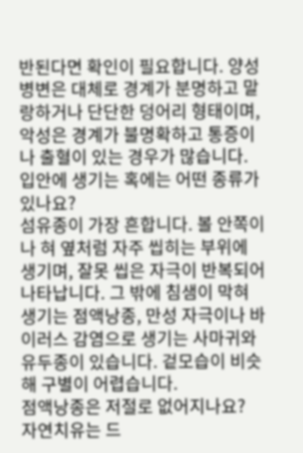반된다면 확인이 필요합니다. 양성 병변은 대체로 경계가 분명하고 말랑하거나 단단한 덩어리 형태이며, 악성은 경계가 불명확하고 통증이나 출혈이 있는 경우가 많습니다.
입안에 생기는 혹에는 어떤 종류가 있나요?
섬유종이 가장 흔합니다. 볼 안쪽이나 혀 옆처럼 자주 씹히는 부위에 생기며, 잘못 씹은 자극이 반복되어 나타납니다. 그 밖에 침샘이 막혀 생기는 점액낭종, 만성 자극이나 바이러스 감염으로 생기는 사마귀와 유두종이 있습니다. 겉모습이 비슷해 구별이 어렵습니다.
점액낭종은 저절로 없어지나요?
자연치유는 드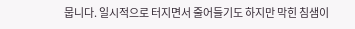뭅니다. 일시적으로 터지면서 줄어들기도 하지만 막힌 침샘이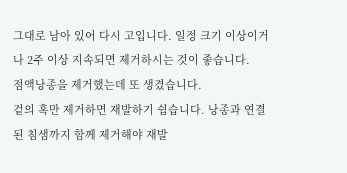그대로 남아 있어 다시 고입니다. 일정 크기 이상이거나 2주 이상 지속되면 제거하시는 것이 좋습니다.
점액낭종을 제거했는데 또 생겼습니다.
겉의 혹만 제거하면 재발하기 쉽습니다. 낭종과 연결된 침샘까지 함께 제거해야 재발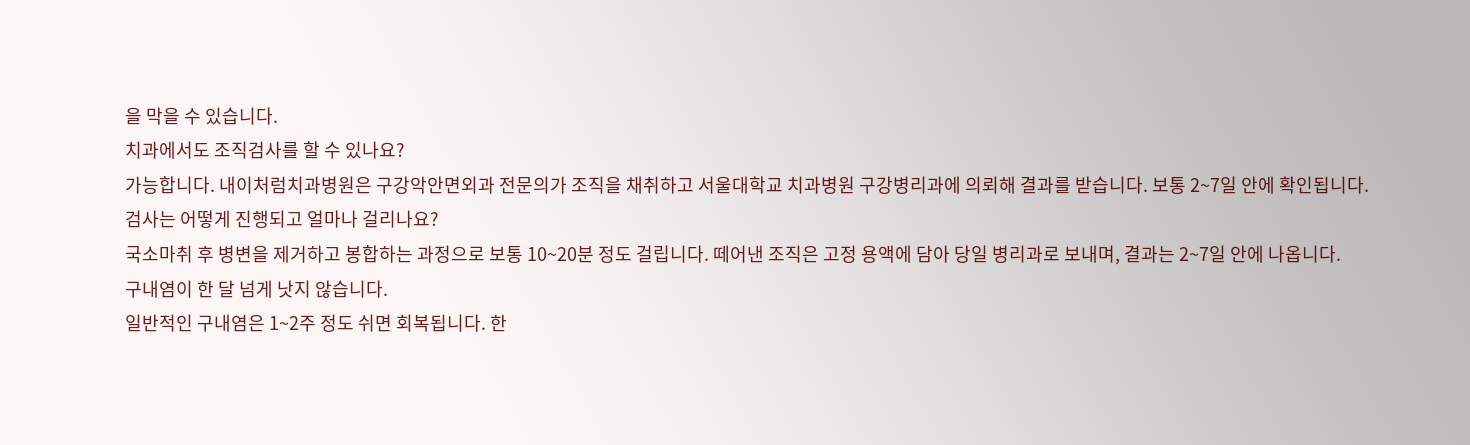을 막을 수 있습니다.
치과에서도 조직검사를 할 수 있나요?
가능합니다. 내이처럼치과병원은 구강악안면외과 전문의가 조직을 채취하고 서울대학교 치과병원 구강병리과에 의뢰해 결과를 받습니다. 보통 2~7일 안에 확인됩니다.
검사는 어떻게 진행되고 얼마나 걸리나요?
국소마취 후 병변을 제거하고 봉합하는 과정으로 보통 10~20분 정도 걸립니다. 떼어낸 조직은 고정 용액에 담아 당일 병리과로 보내며, 결과는 2~7일 안에 나옵니다.
구내염이 한 달 넘게 낫지 않습니다.
일반적인 구내염은 1~2주 정도 쉬면 회복됩니다. 한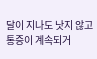달이 지나도 낫지 않고 통증이 계속되거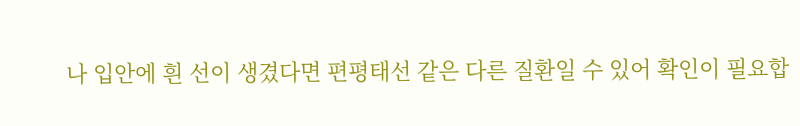나 입안에 흰 선이 생겼다면 편평태선 같은 다른 질환일 수 있어 확인이 필요합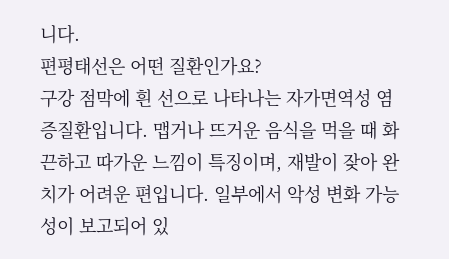니다.
편평태선은 어떤 질환인가요?
구강 점막에 흰 선으로 나타나는 자가면역성 염증질환입니다. 맵거나 뜨거운 음식을 먹을 때 화끈하고 따가운 느낌이 특징이며, 재발이 잦아 완치가 어려운 편입니다. 일부에서 악성 변화 가능성이 보고되어 있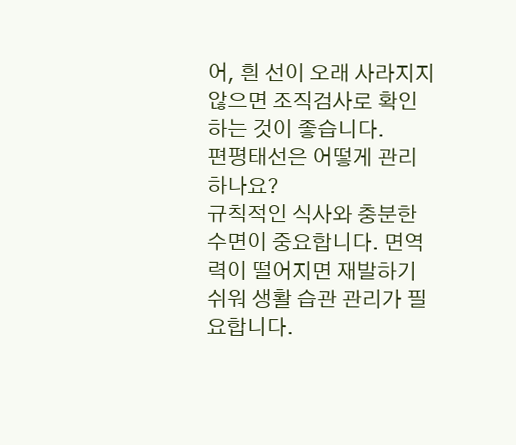어, 흰 선이 오래 사라지지 않으면 조직검사로 확인하는 것이 좋습니다.
편평태선은 어떻게 관리하나요?
규칙적인 식사와 충분한 수면이 중요합니다. 면역력이 떨어지면 재발하기 쉬워 생활 습관 관리가 필요합니다.